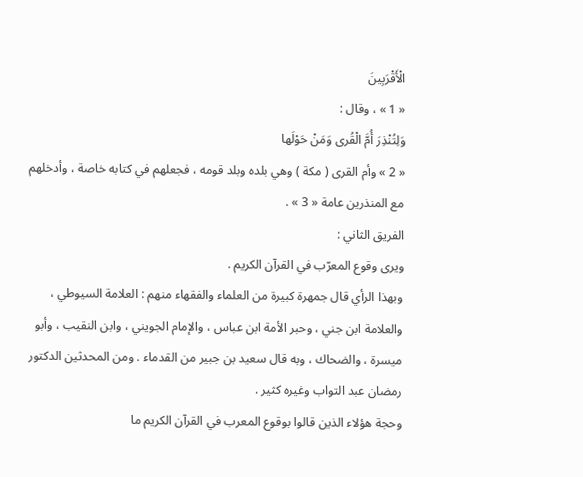الْأَقْرَبِينَ
« 1 » ، وقال :
وَلِتُنْذِرَ أُمَّ الْقُرى وَمَنْ حَوْلَها
« 2 » وأم القرى ( مكة ) وهي بلده وبلد قومه ، فجعلهم في كتابه خاصة ، وأدخلهم مع المنذرين عامة « 3 » .
الفريق الثاني :
ويرى وقوع المعرّب في القرآن الكريم .
وبهذا الرأي قال جمهرة كبيرة من العلماء والفقهاء منهم : العلامة السيوطي ، والعلامة ابن جني ، وحبر الأمة ابن عباس ، والإمام الجويني ، وابن النقيب ، وأبو ميسرة ، والضحاك ، وبه قال سعيد بن جبير من القدماء . ومن المحدثين الدكتور رمضان عبد التواب وغيره كثير .
وحجة هؤلاء الذين قالوا بوقوع المعرب في القرآن الكريم ما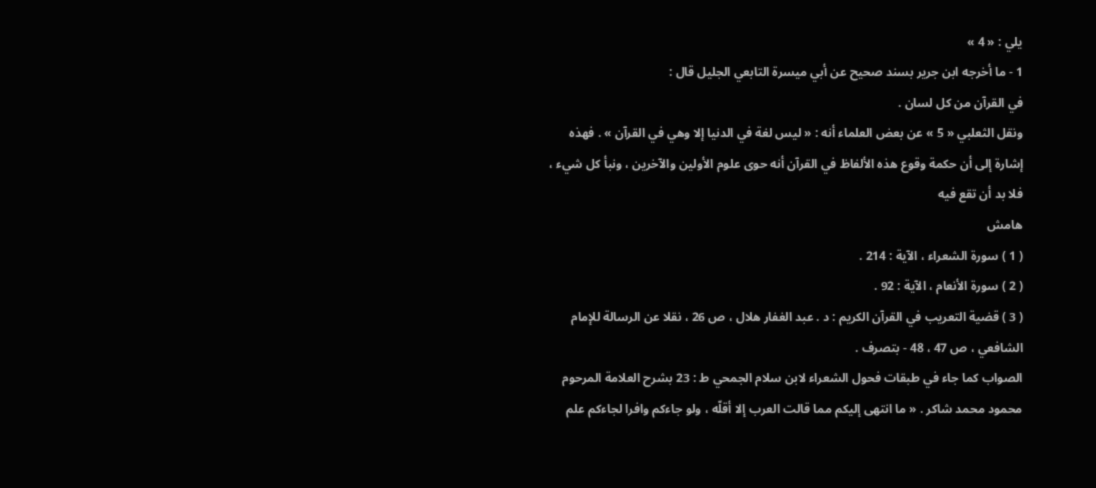يلي : « 4 »
1 - ما أخرجه ابن جرير بسند صحيح عن أبي ميسرة التابعي الجليل قال :
في القرآن من كل لسان .
ونقل الثعلبي « 5 » عن بعض العلماء أنه : « ليس لغة في الدنيا إلا وهي في القرآن » . فهذه إشارة إلى أن حكمة وقوع هذه الألفاظ في القرآن أنه حوى علوم الأولين والآخرين ، ونبأ كل شيء ، فلا بد أن تقع فيه
هامش
( 1 ) سورة الشعراء ، الآية : 214 .
( 2 ) سورة الأنعام ، الآية : 92 .
( 3 ) قضية التعريب في القرآن الكريم : د . عبد الغفار هلال ، ص 26 ، نقلا عن الرسالة للإمام الشافعي ، ص 47 ، 48 - بتصرف .
الصواب كما جاء في طبقات فحول الشعراء لابن سلام الجمحي ط : 23 بشرح العلامة المرحوم محمود محمد شاكر . « ما انتهى إليكم مما قالت العرب إلا أقلّه ، ولو جاءكم وافرا لجاءكم علم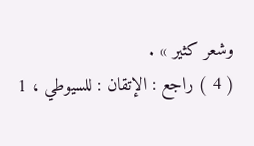وشعر كثير » .
( 4 ) راجع : الإتقان : للسيوطي ، 1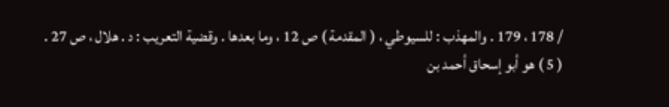/ 178 ، 179 . والمهذب : للسيوطي ، ( المقدمة ) ص 12 ، وما بعدها . وقضية التعريب : د . هلال ، ص 27 .
( 5 ) هو أبو إسحاق أحمد بن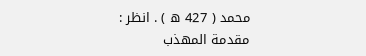محمد ( 427 ه ) . انظر : مقدمة المهذب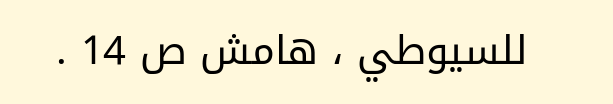للسيوطي ، هامش ص 14 .